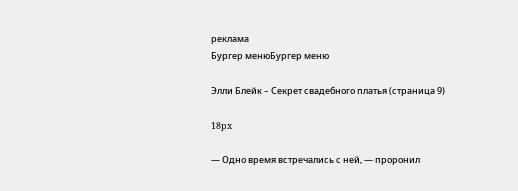реклама
Бургер менюБургер меню

Элли Блейк – Секрет свадебного платья (страница 9)

18px

— Одно время встречались с ней, — проронил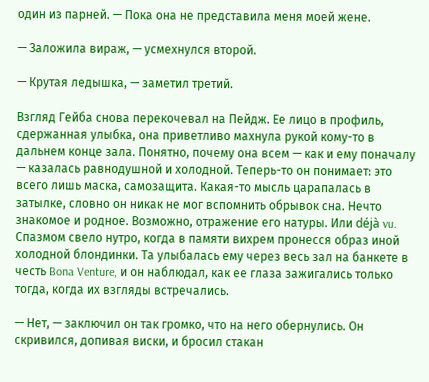один из парней. — Пока она не представила меня моей жене.

— Заложила вираж, — усмехнулся второй.

— Крутая ледышка, — заметил третий.

Взгляд Гейба снова перекочевал на Пейдж. Ее лицо в профиль, сдержанная улыбка, она приветливо махнула рукой кому-то в дальнем конце зала. Понятно, почему она всем — как и ему поначалу — казалась равнодушной и холодной. Теперь-то он понимает: это всего лишь маска, самозащита. Какая-то мысль царапалась в затылке, словно он никак не мог вспомнить обрывок сна. Нечто знакомое и родное. Возможно, отражение его натуры. Или déjà vu. Спазмом свело нутро, когда в памяти вихрем пронесся образ иной холодной блондинки. Та улыбалась ему через весь зал на банкете в честь Bona Venture, и он наблюдал, как ее глаза зажигались только тогда, когда их взгляды встречались.

— Нет, — заключил он так громко, что на него обернулись. Он скривился, допивая виски, и бросил стакан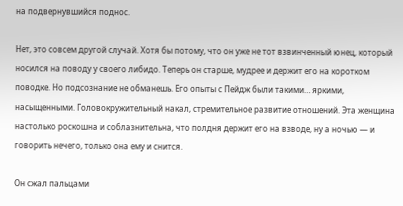на подвернувшийся поднос.

Нет, это совсем другой случай. Хотя бы потому, что он уже не тот взвинченный юнец, который носился на поводу у своего либидо. Теперь он старше, мудрее и держит его на коротком поводке. Но подсознание не обманешь. Его опыты с Пейдж были такими… яркими, насыщенными. Головокружительный накал, стремительное развитие отношений. Эта женщина настолько роскошна и соблазнительна, что полдня держит его на взводе, ну а ночью — и говорить нечего, только она ему и снится.

Он сжал пальцами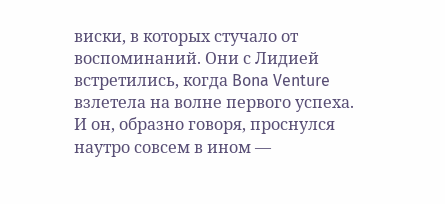виски, в которых стучало от воспоминаний. Они с Лидией встретились, когда Bona Venture взлетела на волне первого успеха. И он, образно говоря, проснулся наутро совсем в ином —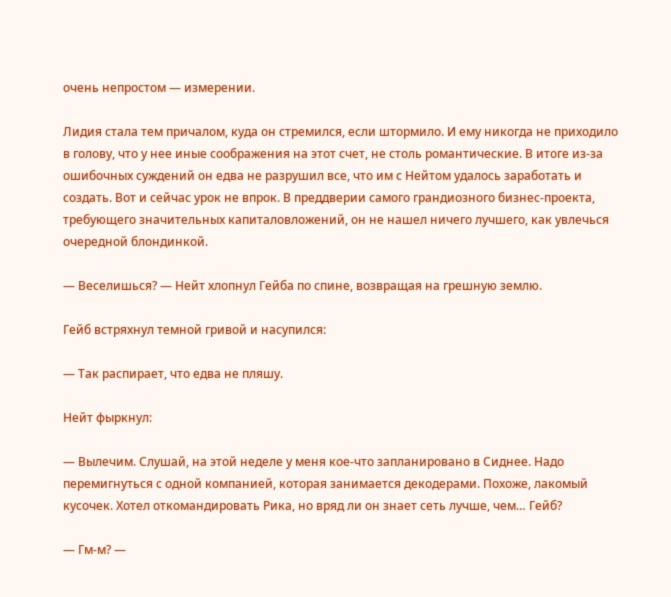очень непростом — измерении.

Лидия стала тем причалом, куда он стремился, если штормило. И ему никогда не приходило в голову, что у нее иные соображения на этот счет, не столь романтические. В итоге из-за ошибочных суждений он едва не разрушил все, что им с Нейтом удалось заработать и создать. Вот и сейчас урок не впрок. В преддверии самого грандиозного бизнес-проекта, требующего значительных капиталовложений, он не нашел ничего лучшего, как увлечься очередной блондинкой.

— Веселишься? — Нейт хлопнул Гейба по спине, возвращая на грешную землю.

Гейб встряхнул темной гривой и насупился:

— Так распирает, что едва не пляшу.

Нейт фыркнул:

— Вылечим. Слушай, на этой неделе у меня кое-что запланировано в Сиднее. Надо перемигнуться с одной компанией, которая занимается декодерами. Похоже, лакомый кусочек. Хотел откомандировать Рика, но вряд ли он знает сеть лучше, чем… Гейб?

— Гм-м? —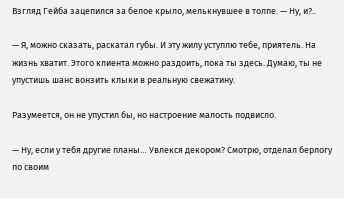Взгляд Гейба зацепился за белое крыло, мелькнувшее в толпе. — Ну, и?..

— Я, можно сказать, раскатал губы. И эту жилу уступлю тебе, приятель. На жизнь хватит. Этого клиента можно раздоить, пока ты здесь. Думаю, ты не упустишь шанс вонзить клыки в реальную свежатину.

Разумеется, он не упустил бы, но настроение малость подвисло.

— Ну, если у тебя другие планы… Увлекся декором? Смотрю, отделал берлогу по своим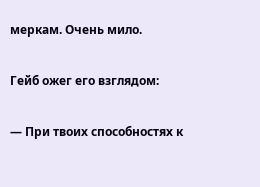меркам. Очень мило.

Гейб ожег его взглядом:

— При твоих способностях к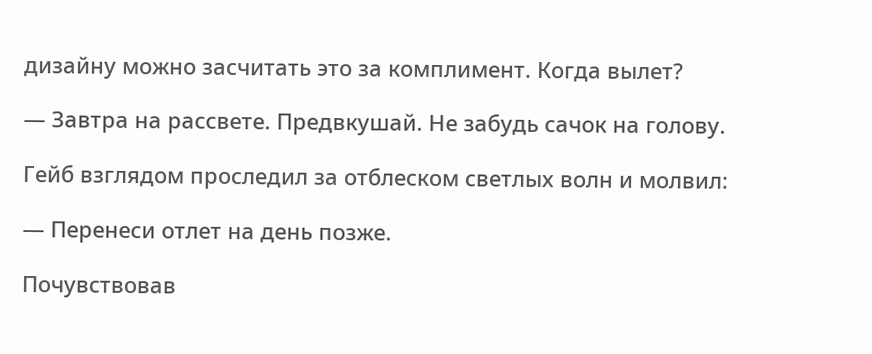дизайну можно засчитать это за комплимент. Когда вылет?

— Завтра на рассвете. Предвкушай. Не забудь сачок на голову.

Гейб взглядом проследил за отблеском светлых волн и молвил:

— Перенеси отлет на день позже.

Почувствовав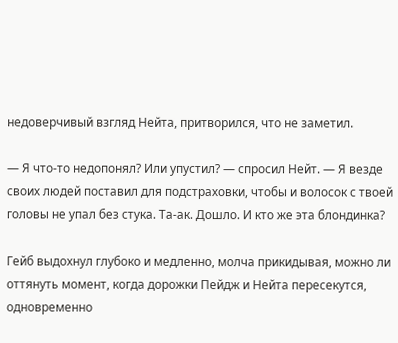недоверчивый взгляд Нейта, притворился, что не заметил.

— Я что-то недопонял? Или упустил? — спросил Нейт. — Я везде своих людей поставил для подстраховки, чтобы и волосок с твоей головы не упал без стука. Та-ак. Дошло. И кто же эта блондинка?

Гейб выдохнул глубоко и медленно, молча прикидывая, можно ли оттянуть момент, когда дорожки Пейдж и Нейта пересекутся, одновременно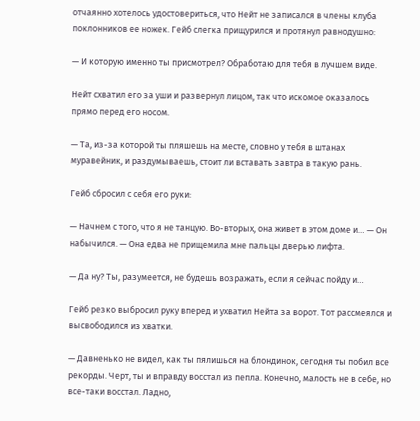отчаянно хотелось удостовериться, что Нейт не записался в члены клуба поклонников ее ножек. Гейб слегка прищурился и протянул равнодушно:

— И которую именно ты присмотрел? Обработаю для тебя в лучшем виде.

Нейт схватил его за уши и развернул лицом, так что искомое оказалось прямо перед его носом.

— Та, из-за которой ты пляшешь на месте, словно у тебя в штанах муравейник, и раздумываешь, стоит ли вставать завтра в такую рань.

Гейб сбросил с себя его руки:

— Начнем с того, что я не танцую. Во-вторых, она живет в этом доме и… — Он набычился. — Она едва не прищемила мне пальцы дверью лифта.

— Да ну? Ты, разумеется, не будешь возражать, если я сейчас пойду и…

Гейб резко выбросил руку вперед и ухватил Нейта за ворот. Тот рассмеялся и высвободился из хватки.

— Давненько не видел, как ты пялишься на блондинок, сегодня ты побил все рекорды. Черт, ты и вправду восстал из пепла. Конечно, малость не в себе, но все-таки восстал. Ладно,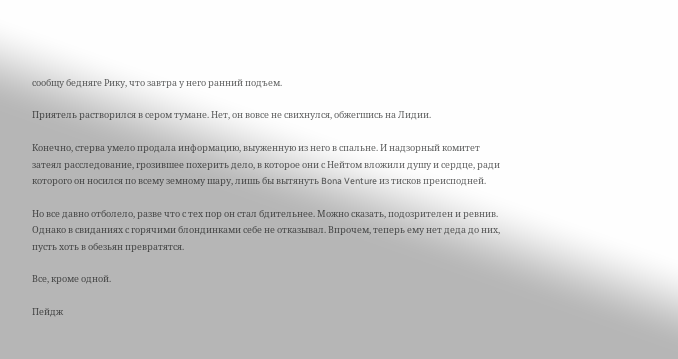сообщу бедняге Рику, что завтра у него ранний подъем.

Приятель растворился в сером тумане. Нет, он вовсе не свихнулся, обжегшись на Лидии.

Конечно, стерва умело продала информацию, выуженную из него в спальне. И надзорный комитет затеял расследование, грозившее похерить дело, в которое они с Нейтом вложили душу и сердце, ради которого он носился по всему земному шару, лишь бы вытянуть Bona Venture из тисков преисподней.

Но все давно отболело, разве что с тех пор он стал бдительнее. Можно сказать, подозрителен и ревнив. Однако в свиданиях с горячими блондинками себе не отказывал. Впрочем, теперь ему нет деда до них, пусть хоть в обезьян превратятся.

Все, кроме одной.

Пейдж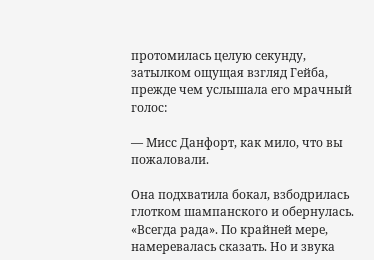протомилась целую секунду, затылком ощущая взгляд Гейба, прежде чем услышала его мрачный голос:

— Мисс Данфорт, как мило, что вы пожаловали.

Она подхватила бокал, взбодрилась глотком шампанского и обернулась. «Всегда рада». По крайней мере, намеревалась сказать. Но и звука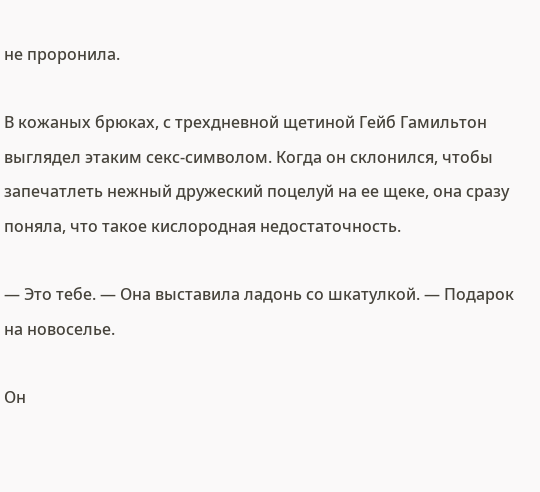не проронила.

В кожаных брюках, с трехдневной щетиной Гейб Гамильтон выглядел этаким секс-символом. Когда он склонился, чтобы запечатлеть нежный дружеский поцелуй на ее щеке, она сразу поняла, что такое кислородная недостаточность.

— Это тебе. — Она выставила ладонь со шкатулкой. — Подарок на новоселье.

Он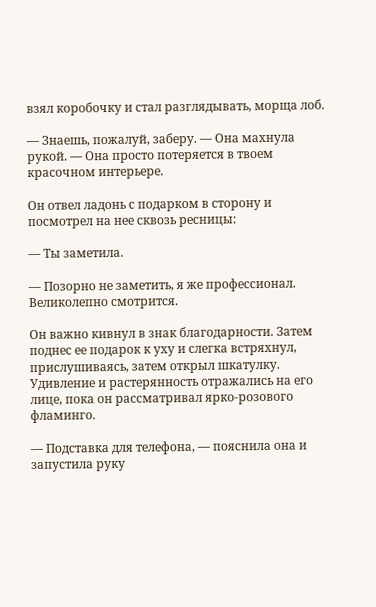взял коробочку и стал разглядывать, морща лоб.

— Знаешь, пожалуй, заберу. — Она махнула рукой. — Она просто потеряется в твоем красочном интерьере.

Он отвел ладонь с подарком в сторону и посмотрел на нее сквозь ресницы:

— Ты заметила.

— Позорно не заметить, я же профессионал. Великолепно смотрится.

Он важно кивнул в знак благодарности. Затем поднес ее подарок к уху и слегка встряхнул, прислушиваясь, затем открыл шкатулку. Удивление и растерянность отражались на его лице, пока он рассматривал ярко-розового фламинго.

— Подставка для телефона, — пояснила она и запустила руку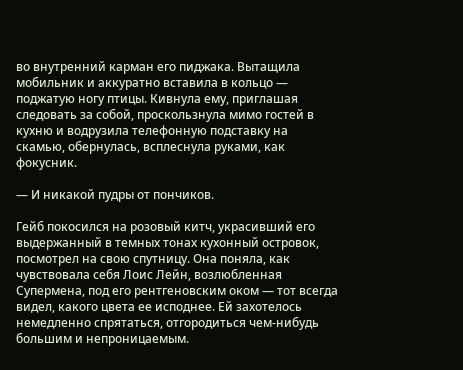во внутренний карман его пиджака. Вытащила мобильник и аккуратно вставила в кольцо — поджатую ногу птицы. Кивнула ему, приглашая следовать за собой, проскользнула мимо гостей в кухню и водрузила телефонную подставку на скамью, обернулась, всплеснула руками, как фокусник.

— И никакой пудры от пончиков.

Гейб покосился на розовый китч, украсивший его выдержанный в темных тонах кухонный островок, посмотрел на свою спутницу. Она поняла, как чувствовала себя Лоис Лейн, возлюбленная Супермена, под его рентгеновским оком — тот всегда видел, какого цвета ее исподнее. Ей захотелось немедленно спрятаться, отгородиться чем-нибудь большим и непроницаемым.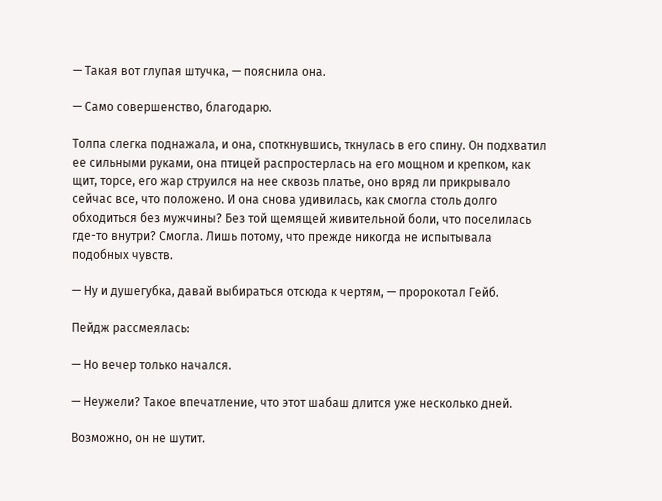— Такая вот глупая штучка, — пояснила она.

— Само совершенство, благодарю.

Толпа слегка поднажала, и она, споткнувшись, ткнулась в его спину. Он подхватил ее сильными руками, она птицей распростерлась на его мощном и крепком, как щит, торсе, его жар струился на нее сквозь платье, оно вряд ли прикрывало сейчас все, что положено. И она снова удивилась, как смогла столь долго обходиться без мужчины? Без той щемящей живительной боли, что поселилась где-то внутри? Смогла. Лишь потому, что прежде никогда не испытывала подобных чувств.

— Ну и душегубка, давай выбираться отсюда к чертям, — пророкотал Гейб.

Пейдж рассмеялась:

— Но вечер только начался.

— Неужели? Такое впечатление, что этот шабаш длится уже несколько дней.

Возможно, он не шутит.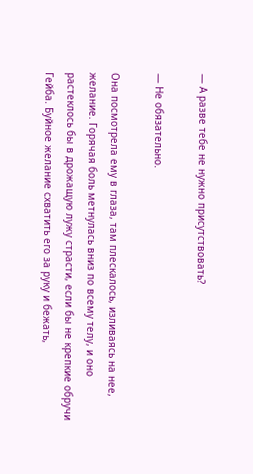— А разве тебе не нужно присутствовать?

— Не обязательно.

Она посмотрела ему в глаза, там плескалось, изливаясь на нее, желание. Горячая боль метнулась вниз по всему телу, и оно растеклось бы в дрожащую лужу страсти, если бы не крепкие обручи Гейба. Буйное желание схватить его за руку и бежать,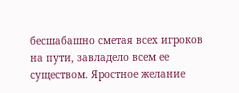бесшабашно сметая всех игроков на пути, завладело всем ее существом. Яростное желание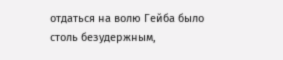отдаться на волю Гейба было столь безудержным,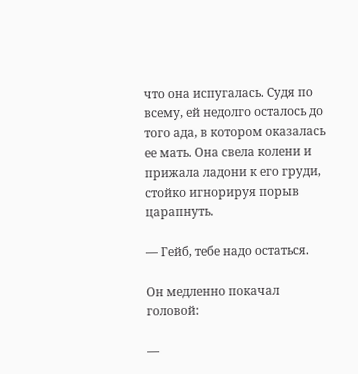что она испугалась. Судя по всему, ей недолго осталось до того ада, в котором оказалась ее мать. Она свела колени и прижала ладони к его груди, стойко игнорируя порыв царапнуть.

— Гейб, тебе надо остаться.

Он медленно покачал головой:

—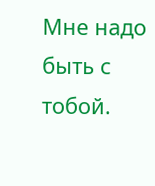Мне надо быть с тобой.